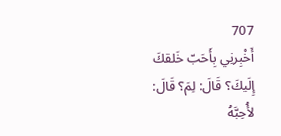707
أَخْبِرنِي بِأَحَبّ خَلقكَ إِلَيكَ؟ قَالَ: لِمَ؟ قَالَ: لأُحِبَّهُ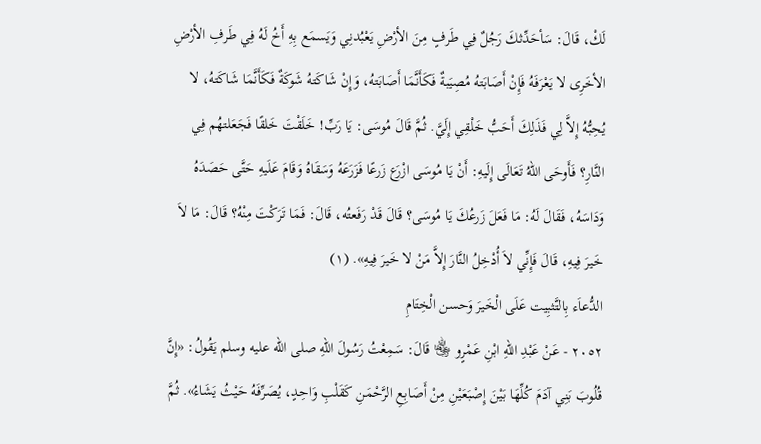لَكْ، قَالَ: سَأحَدِّثكَ رَجُلٌ فِي طَرفٍ مِنَ الأرْضِ يَعْبُدنِي وَيَسمَع بِهِ أَخُ لَهُ فِي طَرفِ الأرْضِ الأخَرِى لا يَعْرَفَهُ فَإِنْ أَصَابَتهُ مُصِيَبةٌ فَكَأَنَّمَا أَصَابَتهُ، وَإِنْ شَاكَتهُ شَوكَةٌ فَكَأَنَّمَا شَاكَتهُ، لا يُحِبُّهُ إِلاَّ لِي فَذَلِكَ أَحَبُّ خَلْقِي إِلَيَّ. ثُمَّ قَالَ مُوسَى: يَا رَبِّ! خَلَقْتَ خَلقًا فَجَعَلتهُم فِي النَّارِ؟ فَأَوحَى اللهُ تَعَالَى إِلَيهِ: أَنْ يَا مُوسَى ازْرَع زَرعًا فَزَرَعَهُ وَسَقَاهُ وَقَامَ عَلَيهِ حَتَّى حَصَدَهُ وَدَاسَهُ، فَقَالَ لَهُ: مَا فَعَلَ زَرعُكَ يَا مُوسَى؟ قَالَ قَدْ رَفَعتُه، قَالَ: فَمَا تَرَكْتَ مِنْهُ؟ قَالَ: مَا لاَ خَيرَ فِيهِ، قَالَ فَإِنِّي لاَ أُدْخِلُ النَّارَ إِلاَّ مَنْ لا خَيرَ فِيهِ». (١)
الدُّعاَء بِالتَّثبِيت عَلَى الْخَيرَ وَحسن الْخِتَامِ
٢٠٥٢ - عَنْ عَبْدِ اللهِ ابْنِ عَمْرٍو ﵄ قَالَ: سَمِعْتُ رَسُولَ اللهِ صلى الله عليه وسلم يَقُولُ: «إِنَّ قُلُوبَ بَنِي آدَمَ كُلِّهَا بَيْنَ إِصْبَعَيْنِ مِنْ أَصَابِعِ الرَّحْمَنِ كَقَلْبِ وَاحِدٍ، يُصَرِّفَهُ حَيْثُ يَشَاءُ». ثُمَّ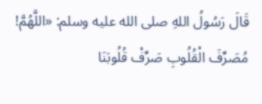قَالَ رَسُولُ اللهِ صلى الله عليه وسلم: «اللَّهُمَّ! مُصَرِّفَ الْقُلُوبِ صَرِّفْ قُلُوبَنَا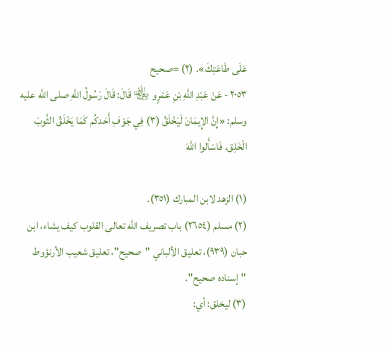عَلَى طَاعَتِكَ». (٢) =صحيح
٢٠٥٣ - عَنْ عَبْدِ اللهِ بْنِ عَمْرٍو ﵄ قَالَ: قَالَ رَسُولُ اللهِ صلى الله عليه وسلم: «إِنَّ الإِيمَانَ لَيَخْلَقُ (٣) فِي جَوْفِ أَحَدكُم كَمَا يَخْلَقُ الثَّوبَ الْخَلِق، فَاسْأَلوا اللهَ

(١) الزهد لابن المبارك (٣٥١).
(٢) مسلم (٢٦٥٤) باب تصريف الله تعالى القلوب كيف يشاء، ابن حبان (٩٣٩)، تعليق الألباني "صحيح"، تعليق شعيب الأرنؤوط "إسناده صحيح".
(٣) ليخلق: أي: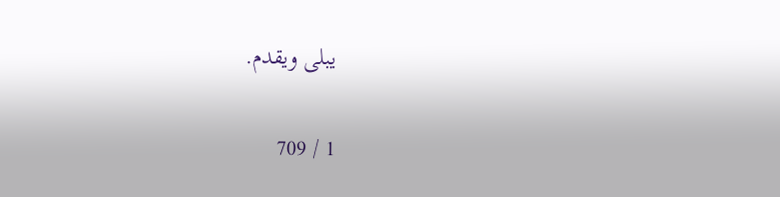يبلى ويقدم.

1 / 709